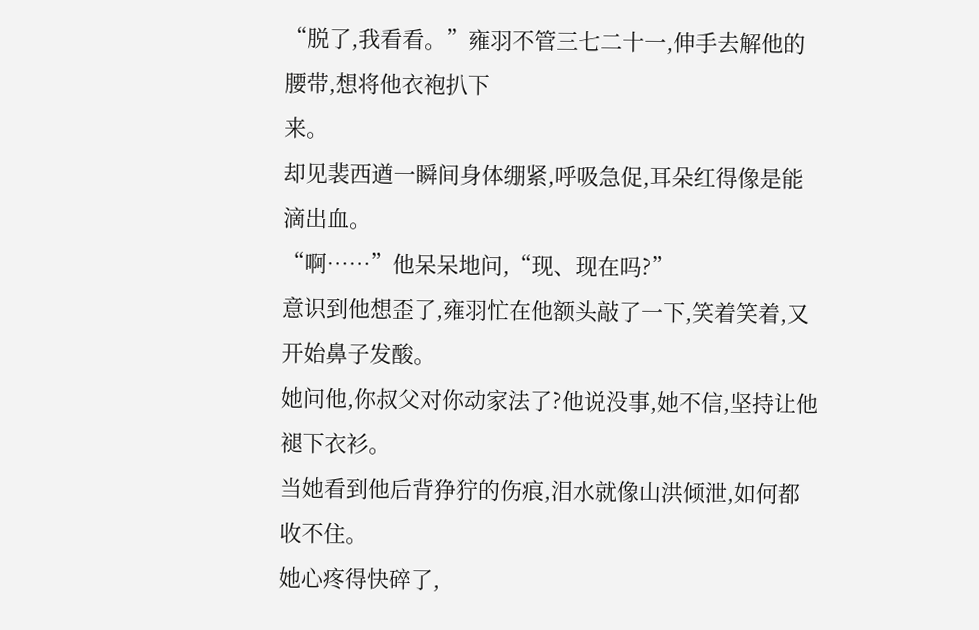“脱了,我看看。”雍羽不管三七二十一,伸手去解他的腰带,想将他衣袍扒下
来。
却见裴西遒一瞬间身体绷紧,呼吸急促,耳朵红得像是能滴出血。
“啊……”他呆呆地问,“现、现在吗?”
意识到他想歪了,雍羽忙在他额头敲了一下,笑着笑着,又开始鼻子发酸。
她问他,你叔父对你动家法了?他说没事,她不信,坚持让他褪下衣衫。
当她看到他后背狰狞的伤痕,泪水就像山洪倾泄,如何都收不住。
她心疼得快碎了,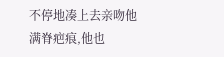不停地凑上去亲吻他满脊疤痕,他也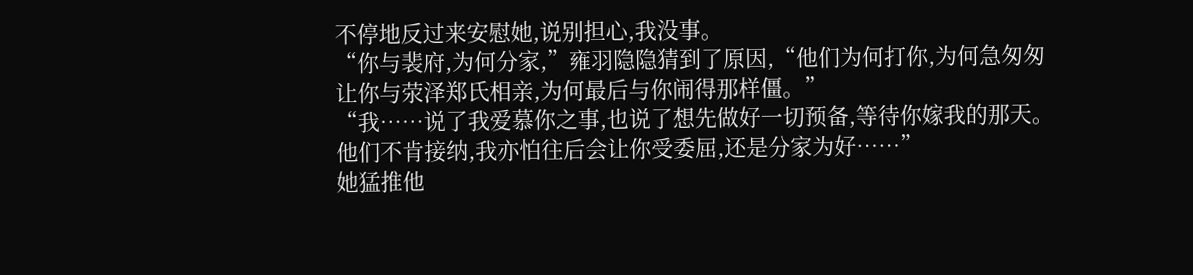不停地反过来安慰她,说别担心,我没事。
“你与裴府,为何分家,”雍羽隐隐猜到了原因,“他们为何打你,为何急匆匆让你与荥泽郑氏相亲,为何最后与你闹得那样僵。”
“我……说了我爱慕你之事,也说了想先做好一切预备,等待你嫁我的那天。他们不肯接纳,我亦怕往后会让你受委屈,还是分家为好……”
她猛推他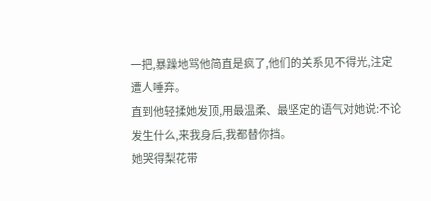一把,暴躁地骂他简直是疯了,他们的关系见不得光,注定遭人唾弃。
直到他轻揉她发顶,用最温柔、最坚定的语气对她说:不论发生什么,来我身后,我都替你挡。
她哭得梨花带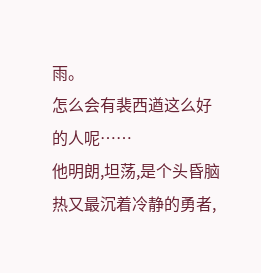雨。
怎么会有裴西遒这么好的人呢……
他明朗,坦荡,是个头昏脑热又最沉着冷静的勇者,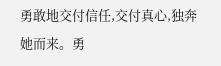勇敢地交付信任,交付真心,独奔她而来。勇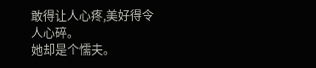敢得让人心疼,美好得令人心碎。
她却是个懦夫。